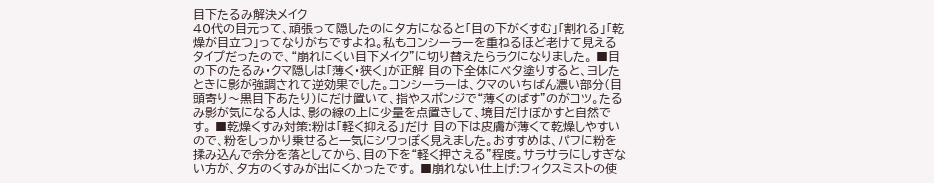目下たるみ解決メイク
40代の目元って、頑張って隠したのに夕方になると「目の下がくすむ」「割れる」「乾燥が目立つ」ってなりがちですよね。私もコンシーラーを重ねるほど老けて見えるタイプだったので、“崩れにくい目下メイク”に切り替えたらラクになりました。 ■目の下のたるみ・クマ隠しは「薄く・狭く」が正解 目の下全体にベタ塗りすると、ヨレたときに影が強調されて逆効果でした。コンシーラーは、クマのいちばん濃い部分(目頭寄り〜黒目下あたり)にだけ置いて、指やスポンジで“薄くのばす”のがコツ。たるみ影が気になる人は、影の線の上に少量を点置きして、境目だけぼかすと自然です。 ■乾燥くすみ対策:粉は「軽く抑える」だけ 目の下は皮膚が薄くて乾燥しやすいので、粉をしっかり乗せると一気にシワっぽく見えました。おすすめは、パフに粉を揉み込んで余分を落としてから、目の下を“軽く押さえる”程度。サラサラにしすぎない方が、夕方のくすみが出にくかったです。 ■崩れない仕上げ:フィクスミストの使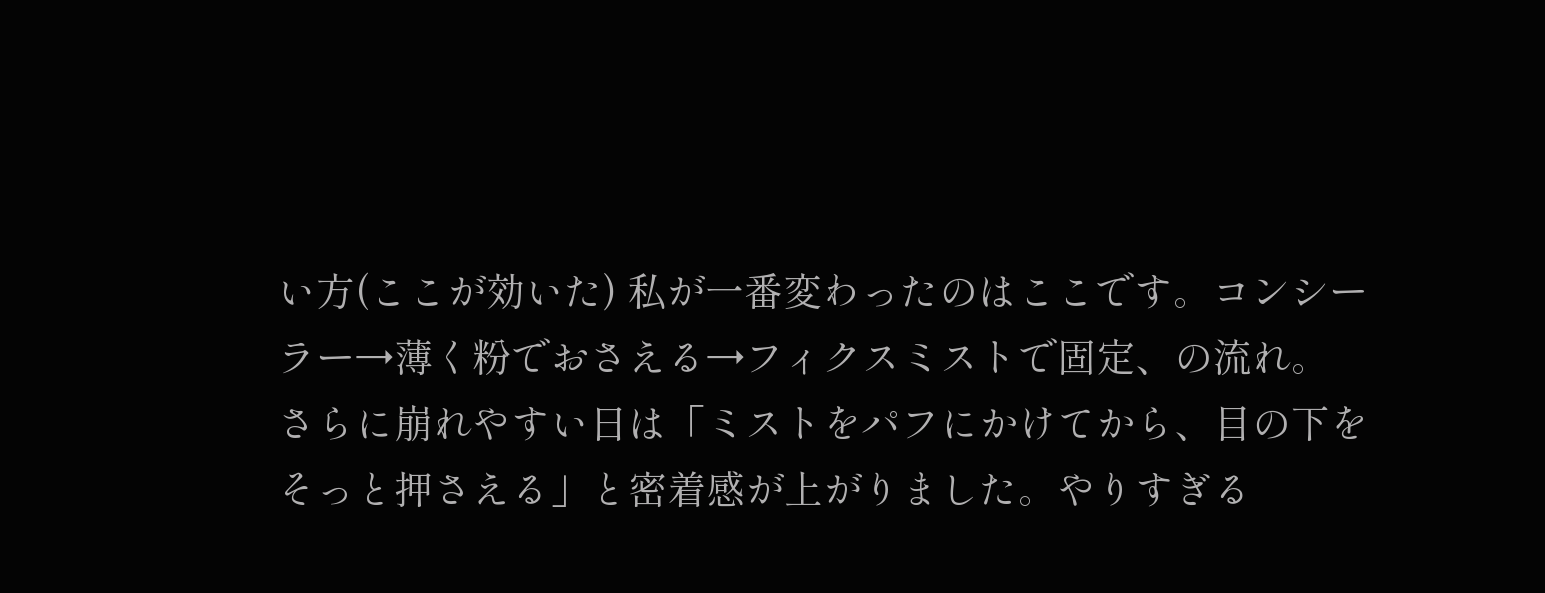い方(ここが効いた) 私が一番変わったのはここです。コンシーラー→薄く粉でおさえる→フィクスミストで固定、の流れ。 さらに崩れやすい日は「ミストをパフにかけてから、目の下をそっと押さえる」と密着感が上がりました。やりすぎる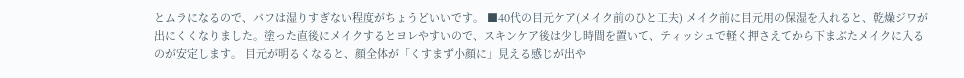とムラになるので、パフは湿りすぎない程度がちょうどいいです。 ■40代の目元ケア(メイク前のひと工夫) メイク前に目元用の保湿を入れると、乾燥ジワが出にくくなりました。塗った直後にメイクするとヨレやすいので、スキンケア後は少し時間を置いて、ティッシュで軽く押さえてから下まぶたメイクに入るのが安定します。 目元が明るくなると、顔全体が「くすまず小顔に」見える感じが出や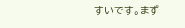すいです。まず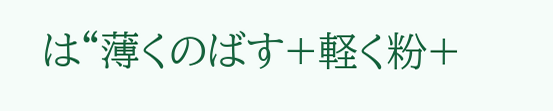は“薄くのばす+軽く粉+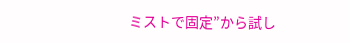ミストで固定”から試し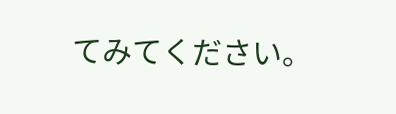てみてください。